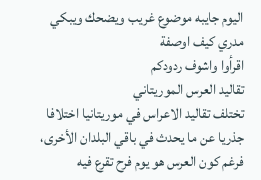اليوم جايبه موضوع غريب ويضحك ويبكي مدري كيف اوصفة
اقرأوا واشوف ردودكم
تقاليد العرس الموريتاني
تختلف تقاليد الاعراس في موريتانيا اختلافا جذريا عن ما يحدث في باقي البلدان الأخرى، فرغم كون العرس هو يوم فرح تقرع فيه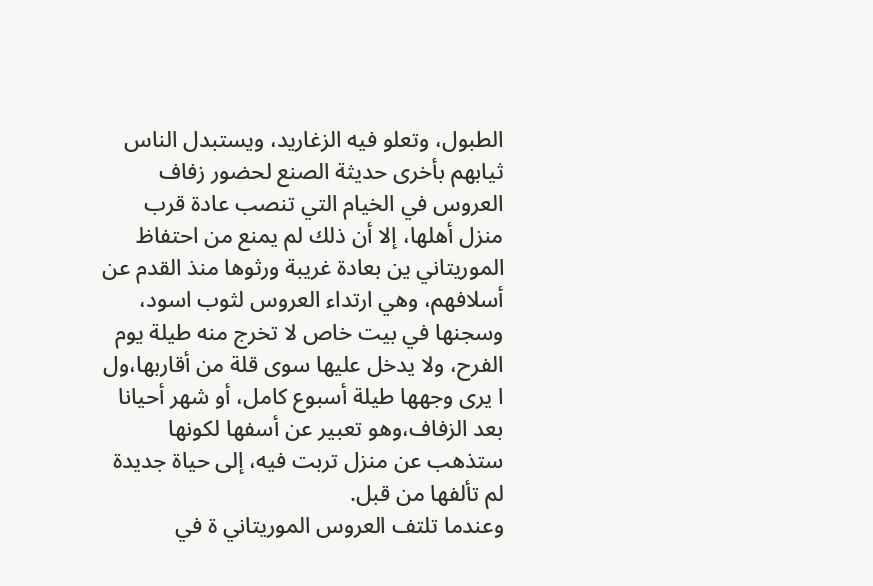الطبول، وتعلو فيه الزغاريد، ويستبدل الناس ثيابهم بأخرى حديثة الصنع لحضور زفاف العروس في الخيام التي تنصب عادة قرب منزل أهلها، إلا أن ذلك لم يمنع من احتفاظ الموريتاني ين بعادة غريبة ورثوها منذ القدم عن أسلافهم، وهي ارتداء العروس لثوب اسود، وسجنها في بيت خاص لا تخرج منه طيلة يوم الفرح، ولا يدخل عليها سوى قلة من أقاربها،ول ا يرى وجهها طيلة أسبوع كامل، أو شهر أحيانا بعد الزفاف،وهو تعبير عن أسفها لكونها ستذهب عن منزل تربت فيه، إلى حياة جديدة لم تألفها من قبل.
وعندما تلتف العروس الموريتاني ة في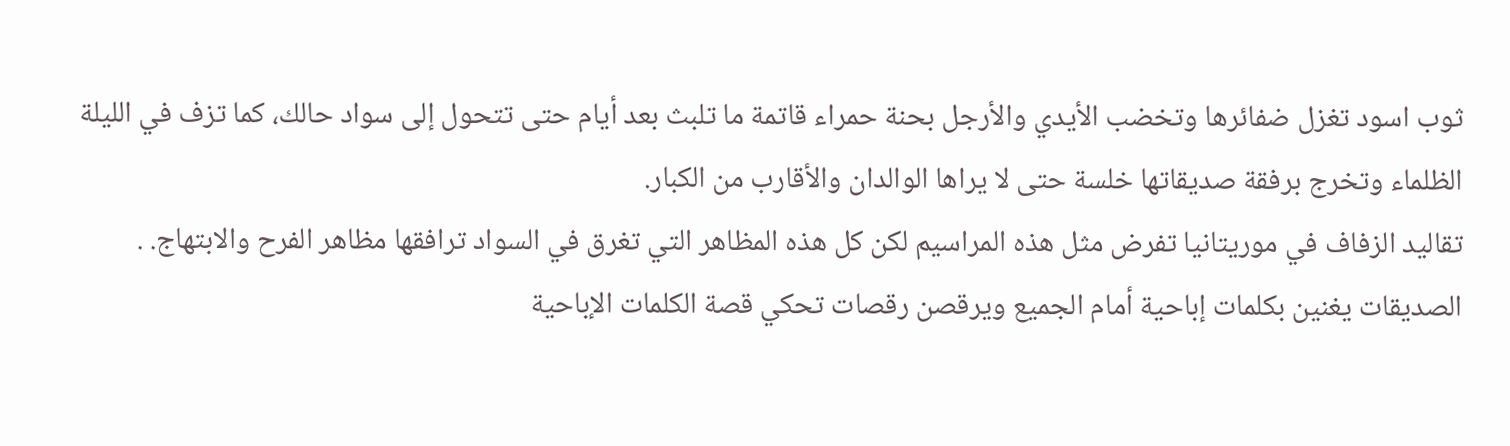ثوب اسود تغزل ضفائرها وتخضب الأيدي والأرجل بحنة حمراء قاتمة ما تلبث بعد أيام حتى تتحول إلى سواد حالك، كما تزف في الليلة الظلماء وتخرج برفقة صديقاتها خلسة حتى لا يراها الوالدان والأقارب من الكبار.
تقاليد الزفاف في موريتانيا تفرض مثل هذه المراسيم لكن كل هذه المظاهر التي تغرق في السواد ترافقها مظاهر الفرح والابتهاج. . الصديقات يغنين بكلمات إباحية أمام الجميع ويرقصن رقصات تحكي قصة الكلمات الإباحية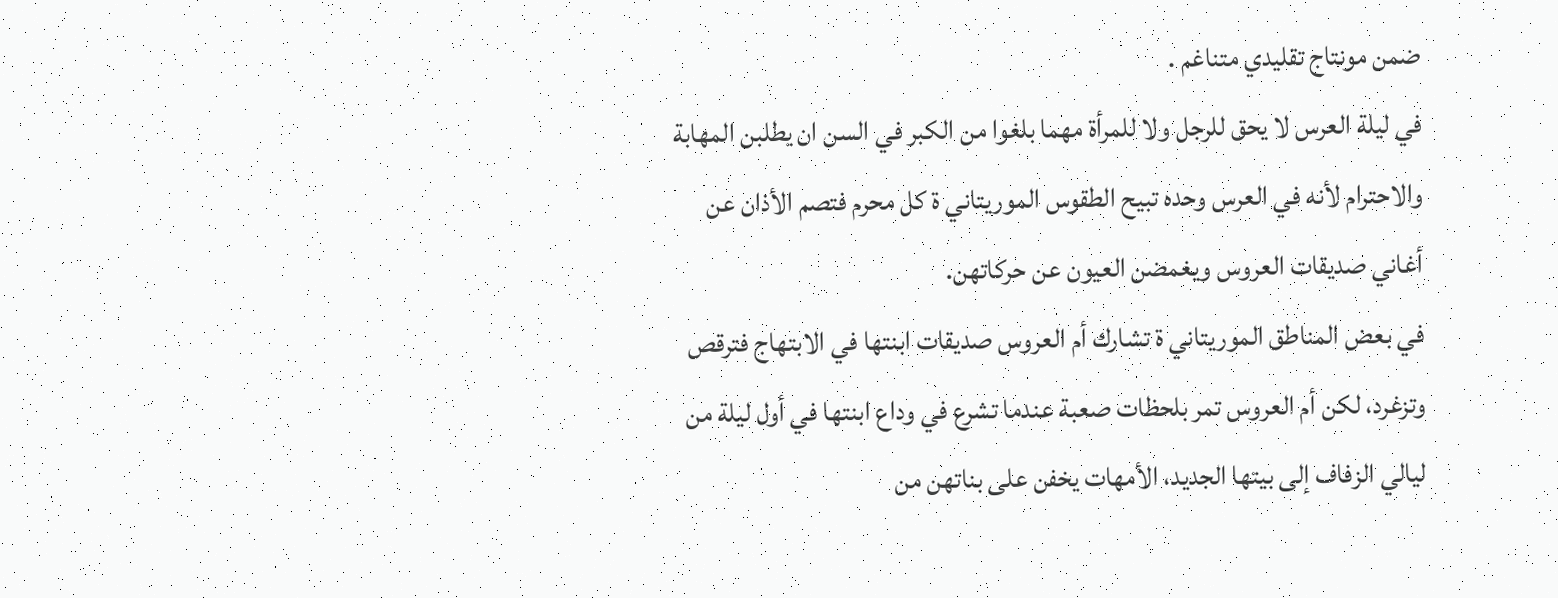ضمن مونتاج تقليدي متناغم .
في ليلة العرس لا يحق للرجل ولا للمرأة مهما بلغوا من الكبر في السن ان يطلبن المهابة والاحترام لأنه في العرس وحده تبيح الطقوس الموريتاني ة كل محرم فتصم الأذان عن أغاني صديقات العروس ويغمضن العيون عن حركاتهن.
في بعض المناطق الموريتاني ة تشارك أم العروس صديقات ابنتها في الابتهاج فترقص وتزغرد، لكن أم العروس تمر بلحظات صعبة عندما تشرع في وداع ابنتها في أول ليلة من ليالي الزفاف إلى بيتها الجديد، الأمهات يخفن على بناتهن من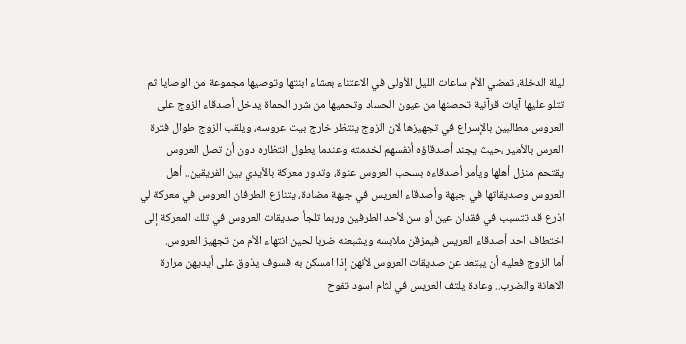ليلة الدخلة، تمضي الأم ساعات الليل الأولى في الاعتناء بعشاء ابنتها وتوصيها مجموعة من الوصايا ثم تتلو عليها آيات قرآنية تحصنها من عيون الحساد وتحميها من شرر الحماة يدخل أصدقاء الزوج على العروس مطالبين بالإسراع في تجهيزها لان الزوج ينتظر خارج بيت عروسه، ويلقب الزوج طوال فترة العرس بالأمير ،حيث يجند أصدقاؤه أنفسهم لخدمته وعندما يطول انتظاره دون أن تصل العروس يقتحم منزل أهلها ويأمر أصدقاءه بسحب العروس عنوة، وتدور معركة بالأيدي بين الفريقين.. أهل العروس وصديقاتها في جبهة وأصدقاء العريس في جبهة مضادة، يتنازع الطرفان العروس في معركة لي اذرع قد تتسبب في فقدان عين أو سن لأحد الطرفين وربما تلجأ صديقات العروس في تلك المعركة إلى اختطاف احد أصدقاء العريس فيمزقن ملابسه ويشبعنه ضربا لحين انتهاء الأم من تجهيز العروس.
أما الزوج فعليه أن يبتعد عن صديقات العروس لأنهن إذا امسكن به فسوف يذوق على أيديهن مرارة الاهانة والضرب.. وعادة يلتف العريس في لثام اسود تفوح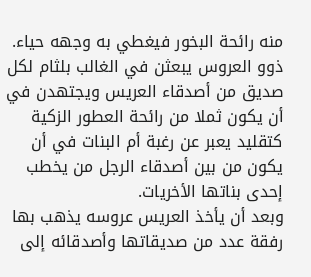منه رائحة البخور فيغطي به وجهه حياء.
ذوو العروس يبعثن في الغالب بلثام لكل صديق من أصدقاء العريس ويجتهدن في أن يكون ثملا من رائحة العطور الزكية كتقليد يعبر عن رغبة أم البنات في أن يكون من بين أصدقاء الرجل من يخطب إحدى بناتها الأخريات.
وبعد أن يأخذ العريس عروسه يذهب بها رفقة عدد من صديقاتها وأصدقائه إلى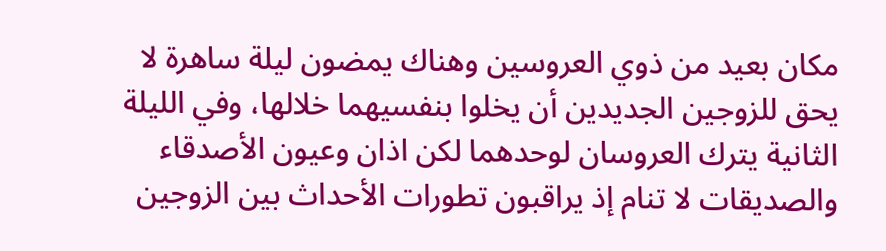مكان بعيد من ذوي العروسين وهناك يمضون ليلة ساهرة لا يحق للزوجين الجديدين أن يخلوا بنفسيهما خلالها، وفي الليلة الثانية يترك العروسان لوحدهما لكن اذان وعيون الأصدقاء والصديقات لا تنام إذ يراقبون تطورات الأحداث بين الزوجين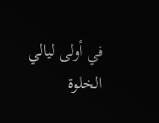في أولى ليالي الخلوة